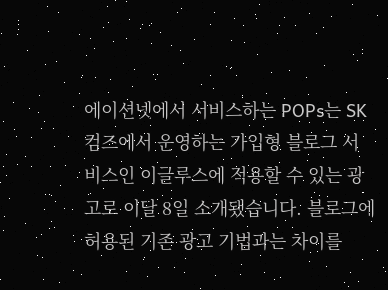에이션넷에서 서비스하는 POPs는 SK컴즈에서 운영하는 가입형 블로그 서비스인 이글루스에 적용할 수 있는 광고로 이달 8일 소개됐습니다. 블로그에 허용된 기존 광고 기법과는 차이를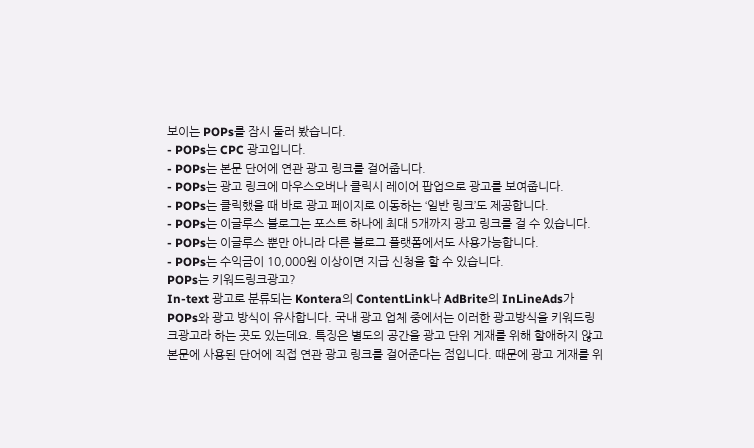보이는 POPs를 잠시 둘러 봤습니다.
- POPs는 CPC 광고입니다.
- POPs는 본문 단어에 연관 광고 링크를 걸어줍니다.
- POPs는 광고 링크에 마우스오버나 클릭시 레이어 팝업으로 광고를 보여줍니다.
- POPs는 클릭했을 때 바로 광고 페이지로 이동하는 ‘일반 링크’도 제공합니다.
- POPs는 이글루스 블로그는 포스트 하나에 최대 5개까지 광고 링크를 걸 수 있습니다.
- POPs는 이글루스 뿐만 아니라 다른 블로그 플랫폼에서도 사용가능합니다.
- POPs는 수익금이 10,000원 이상이면 지급 신청을 할 수 있습니다.
POPs는 키워드링크광고?
In-text 광고로 분류되는 Kontera의 ContentLink나 AdBrite의 InLineAds가 POPs와 광고 방식이 유사합니다. 국내 광고 업체 중에서는 이러한 광고방식을 키워드링크광고라 하는 곳도 있는데요. 특징은 별도의 공간을 광고 단위 게재를 위해 할애하지 않고 본문에 사용된 단어에 직접 연관 광고 링크를 걸어준다는 점입니다. 때문에 광고 게재를 위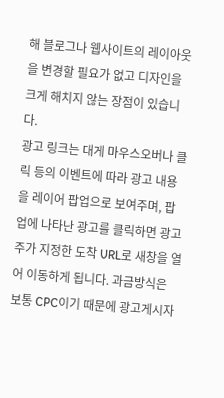해 블로그나 웹사이트의 레이아웃을 변경할 필요가 없고 디자인을 크게 해치지 않는 장점이 있습니다.
광고 링크는 대게 마우스오버나 클릭 등의 이벤트에 따라 광고 내용을 레이어 팝업으로 보여주며, 팝업에 나타난 광고를 클릭하면 광고주가 지정한 도착 URL로 새창을 열어 이동하게 됩니다. 과금방식은 보통 CPC이기 때문에 광고게시자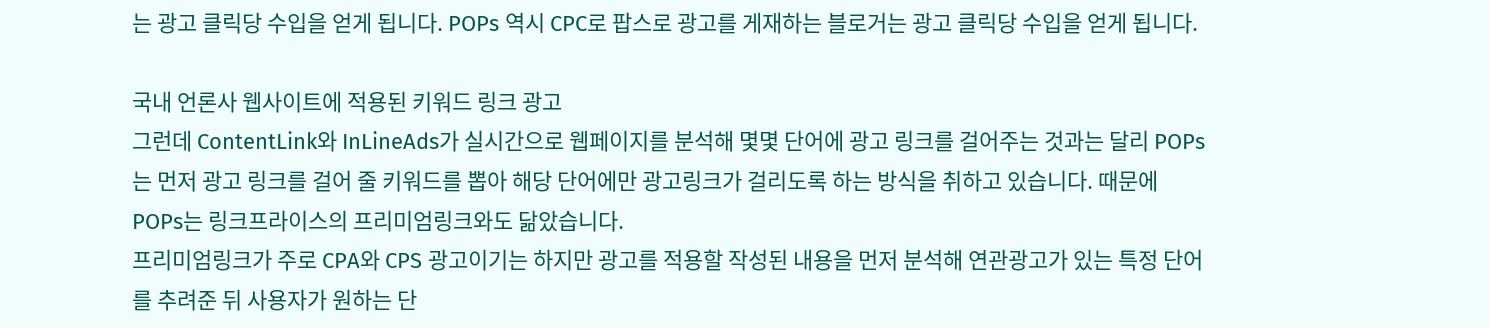는 광고 클릭당 수입을 얻게 됩니다. POPs 역시 CPC로 팝스로 광고를 게재하는 블로거는 광고 클릭당 수입을 얻게 됩니다.

국내 언론사 웹사이트에 적용된 키워드 링크 광고
그런데 ContentLink와 InLineAds가 실시간으로 웹페이지를 분석해 몇몇 단어에 광고 링크를 걸어주는 것과는 달리 POPs는 먼저 광고 링크를 걸어 줄 키워드를 뽑아 해당 단어에만 광고링크가 걸리도록 하는 방식을 취하고 있습니다. 때문에 POPs는 링크프라이스의 프리미엄링크와도 닮았습니다.
프리미엄링크가 주로 CPA와 CPS 광고이기는 하지만 광고를 적용할 작성된 내용을 먼저 분석해 연관광고가 있는 특정 단어를 추려준 뒤 사용자가 원하는 단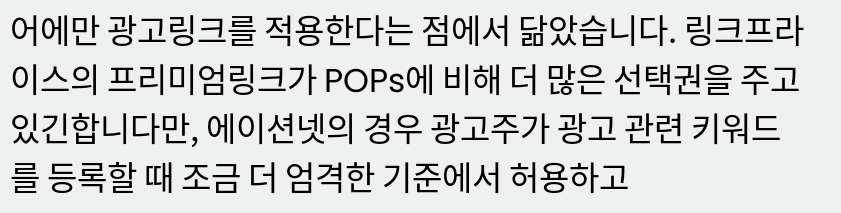어에만 광고링크를 적용한다는 점에서 닮았습니다. 링크프라이스의 프리미엄링크가 POPs에 비해 더 많은 선택권을 주고 있긴합니다만, 에이션넷의 경우 광고주가 광고 관련 키워드를 등록할 때 조금 더 엄격한 기준에서 허용하고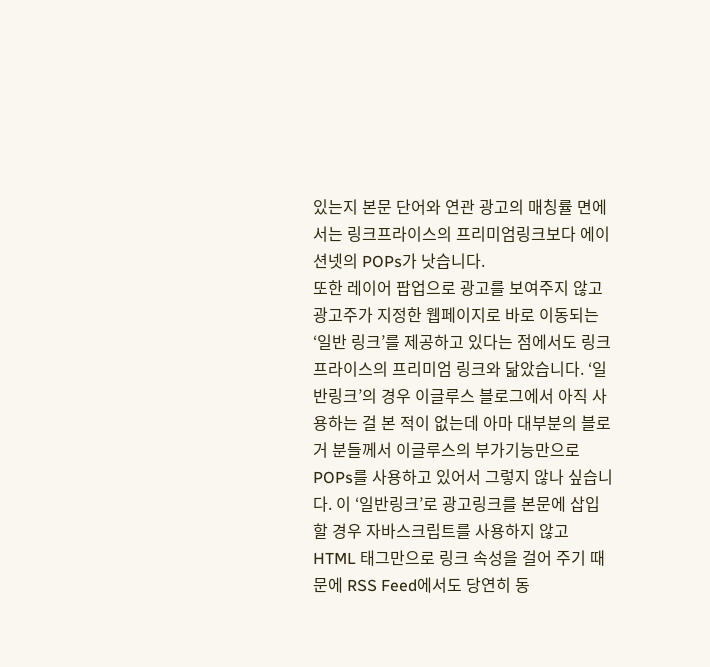있는지 본문 단어와 연관 광고의 매칭률 면에서는 링크프라이스의 프리미엄링크보다 에이션넷의 POPs가 낫습니다.
또한 레이어 팝업으로 광고를 보여주지 않고 광고주가 지정한 웹페이지로 바로 이동되는 ‘일반 링크’를 제공하고 있다는 점에서도 링크프라이스의 프리미엄 링크와 닮았습니다. ‘일반링크’의 경우 이글루스 블로그에서 아직 사용하는 걸 본 적이 없는데 아마 대부분의 블로거 분들께서 이글루스의 부가기능만으로 POPs를 사용하고 있어서 그렇지 않나 싶습니다. 이 ‘일반링크’로 광고링크를 본문에 삽입할 경우 자바스크립트를 사용하지 않고 HTML 태그만으로 링크 속성을 걸어 주기 때문에 RSS Feed에서도 당연히 동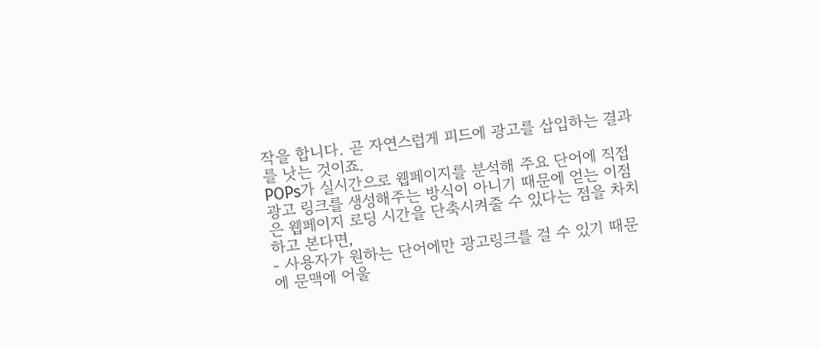작을 합니다. 곧 자연스럽게 피드에 광고를 삽입하는 결과를 낫는 것이죠.
POPs가 실시간으로 웹페이지를 분석해 주요 단어에 직접 광고 링크를 생성해주는 방식이 아니기 때문에 얻는 이점은 웹페이지 로딩 시간을 단축시켜줄 수 있다는 점을 차치하고 본다면,
- 사용자가 원하는 단어에만 광고링크를 걸 수 있기 때문에 문맥에 어울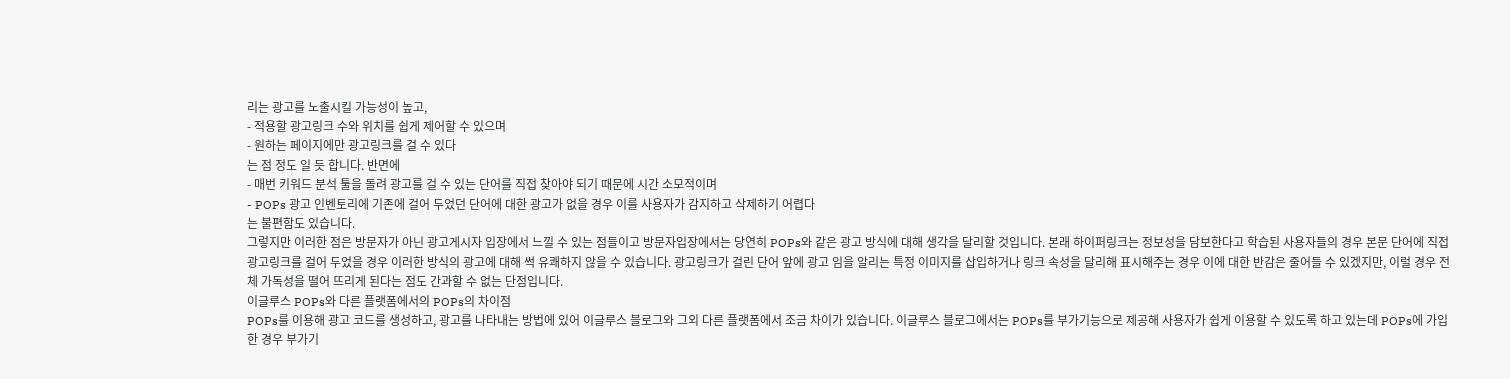리는 광고를 노출시킬 가능성이 높고,
- 적용할 광고링크 수와 위치를 쉽게 제어할 수 있으며
- 원하는 페이지에만 광고링크를 걸 수 있다
는 점 정도 일 듯 합니다. 반면에
- 매번 키워드 분석 툴을 돌려 광고를 걸 수 있는 단어를 직접 찾아야 되기 때문에 시간 소모적이며
- POPs 광고 인벤토리에 기존에 걸어 두었던 단어에 대한 광고가 없을 경우 이를 사용자가 감지하고 삭제하기 어렵다
는 불편함도 있습니다.
그렇지만 이러한 점은 방문자가 아닌 광고게시자 입장에서 느낄 수 있는 점들이고 방문자입장에서는 당연히 POPs와 같은 광고 방식에 대해 생각을 달리할 것입니다. 본래 하이퍼링크는 정보성을 담보한다고 학습된 사용자들의 경우 본문 단어에 직접 광고링크를 걸어 두었을 경우 이러한 방식의 광고에 대해 썩 유쾌하지 않을 수 있습니다. 광고링크가 걸린 단어 앞에 광고 임을 알리는 특정 이미지를 삽입하거나 링크 속성을 달리해 표시해주는 경우 이에 대한 반감은 줄어들 수 있겠지만, 이럴 경우 전체 가독성을 떨어 뜨리게 된다는 점도 간과할 수 없는 단점입니다.
이글루스 POPs와 다른 플랫폼에서의 POPs의 차이점
POPs를 이용해 광고 코드를 생성하고, 광고를 나타내는 방법에 있어 이글루스 블로그와 그외 다른 플랫폼에서 조금 차이가 있습니다. 이글루스 블로그에서는 POPs를 부가기능으로 제공해 사용자가 쉽게 이용할 수 있도록 하고 있는데 POPs에 가입한 경우 부가기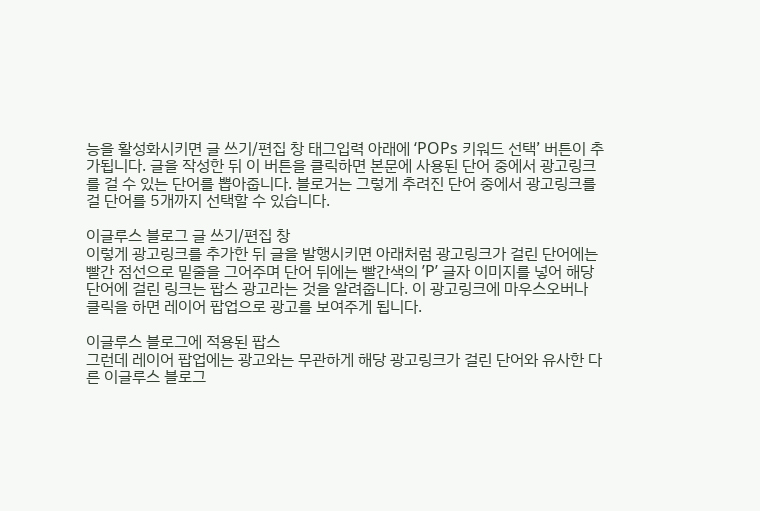능을 활성화시키면 글 쓰기/편집 창 태그입력 아래에 ‘POPs 키워드 선택’ 버튼이 추가됩니다. 글을 작성한 뒤 이 버튼을 클릭하면 본문에 사용된 단어 중에서 광고링크를 걸 수 있는 단어를 뽑아줍니다. 블로거는 그렇게 추려진 단어 중에서 광고링크를 걸 단어를 5개까지 선택할 수 있습니다.

이글루스 블로그 글 쓰기/편집 창
이렇게 광고링크를 추가한 뒤 글을 발행시키면 아래처럼 광고링크가 걸린 단어에는 빨간 점선으로 밑줄을 그어주며 단어 뒤에는 빨간색의 ’P’ 글자 이미지를 넣어 해당 단어에 걸린 링크는 팝스 광고라는 것을 알려줍니다. 이 광고링크에 마우스오버나 클릭을 하면 레이어 팝업으로 광고를 보여주게 됩니다.

이글루스 블로그에 적용된 팝스
그런데 레이어 팝업에는 광고와는 무관하게 해당 광고링크가 걸린 단어와 유사한 다른 이글루스 블로그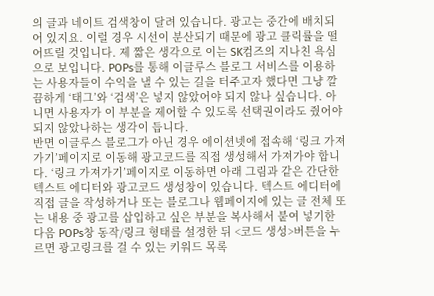의 글과 네이트 검색창이 달려 있습니다. 광고는 중간에 배치되어 있지요. 이럴 경우 시선이 분산되기 때문에 광고 클릭률을 떨어뜨릴 것입니다. 제 짧은 생각으로 이는 SK컴즈의 지나친 욕심으로 보입니다. POPs를 통해 이글루스 블로그 서비스를 이용하는 사용자들이 수익을 낼 수 있는 길을 터주고자 했다면 그냥 깔끔하게 ‘태그’와 ‘검색’은 넣지 않았어야 되지 않나 싶습니다. 아니면 사용자가 이 부분을 제어할 수 있도록 선택권이라도 줬어야 되지 않았나하는 생각이 듭니다.
반면 이글루스 블로그가 아닌 경우 에이션넷에 접속해 ‘링크 가져가기’페이지로 이동해 광고코드를 직접 생성해서 가져가야 합니다. ‘링크 가져가기’페이지로 이동하면 아래 그림과 같은 간단한 텍스트 에디터와 광고코드 생성창이 있습니다. 텍스트 에디터에 직접 글을 작성하거나 또는 블로그나 웹페이지에 있는 글 전체 또는 내용 중 광고를 삽입하고 싶은 부분을 복사해서 붙여 넣기한 다음 POPs창 동작/링크 형태를 설정한 뒤 <코드 생성>버튼을 누르면 광고링크를 걸 수 있는 키워드 목록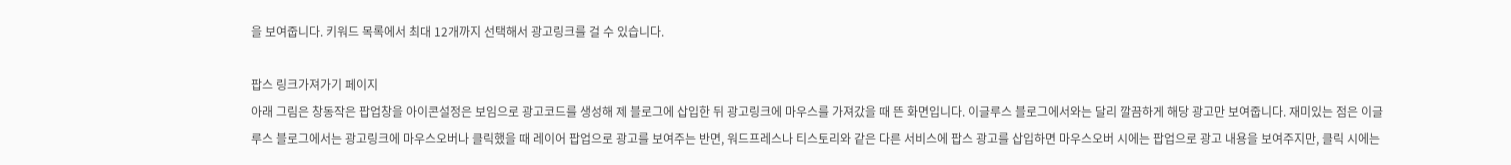을 보여줍니다. 키워드 목록에서 최대 12개까지 선택해서 광고링크를 걸 수 있습니다.

팝스 링크가져가기 페이지
아래 그림은 창동작은 팝업창을 아이콘설정은 보임으로 광고코드를 생성해 제 블로그에 삽입한 뒤 광고링크에 마우스를 가져갔을 때 뜬 화면입니다. 이글루스 블로그에서와는 달리 깔끔하게 해당 광고만 보여줍니다. 재미있는 점은 이글루스 블로그에서는 광고링크에 마우스오버나 클릭했을 때 레이어 팝업으로 광고를 보여주는 반면, 워드프레스나 티스토리와 같은 다른 서비스에 팝스 광고를 삽입하면 마우스오버 시에는 팝업으로 광고 내용을 보여주지만, 클릭 시에는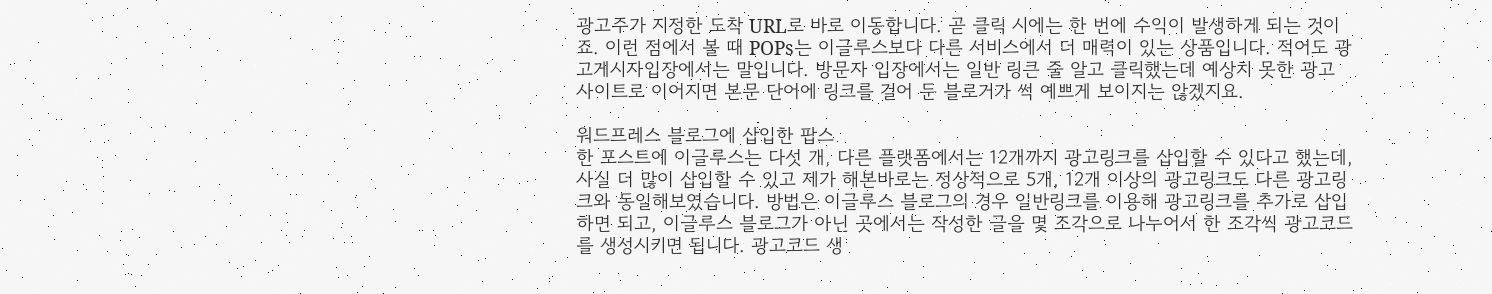광고주가 지정한 도착 URL로 바로 이동합니다. 곧 클릭 시에는 한 번에 수익이 발생하게 되는 것이죠. 이런 점에서 볼 때 POPs는 이글루스보다 다른 서비스에서 더 매력이 있는 상품입니다. 적어도 광고게시자입장에서는 말입니다. 방문자 입장에서는 일반 링큰 줄 알고 클릭했는데 예상치 못한 광고 사이트로 이어지면 본문 단어에 링크를 걸어 둔 블로거가 썩 예쁘게 보이지는 않겠지요.

워드프레스 블로그에 삽입한 팝스
한 포스트에 이글루스는 다섯 개, 다른 플랫폼에서는 12개까지 광고링크를 삽입할 수 있다고 했는데, 사실 더 많이 삽입할 수 있고 제가 해본바로는 정상적으로 5개, 12개 이상의 광고링크도 다른 광고링크와 동일해보였습니다. 방법은 이글루스 블로그의 경우 일반링크를 이용해 광고링크를 추가로 삽입하면 되고, 이글루스 블로그가 아닌 곳에서는 작성한 글을 몇 조각으로 나누어서 한 조각씩 광고코드를 생성시키면 됩니다. 광고코드 생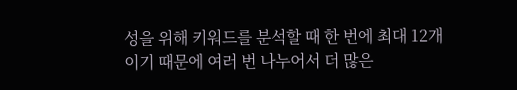성을 위해 키워드를 분석할 때 한 번에 최대 12개이기 때문에 여러 번 나누어서 더 많은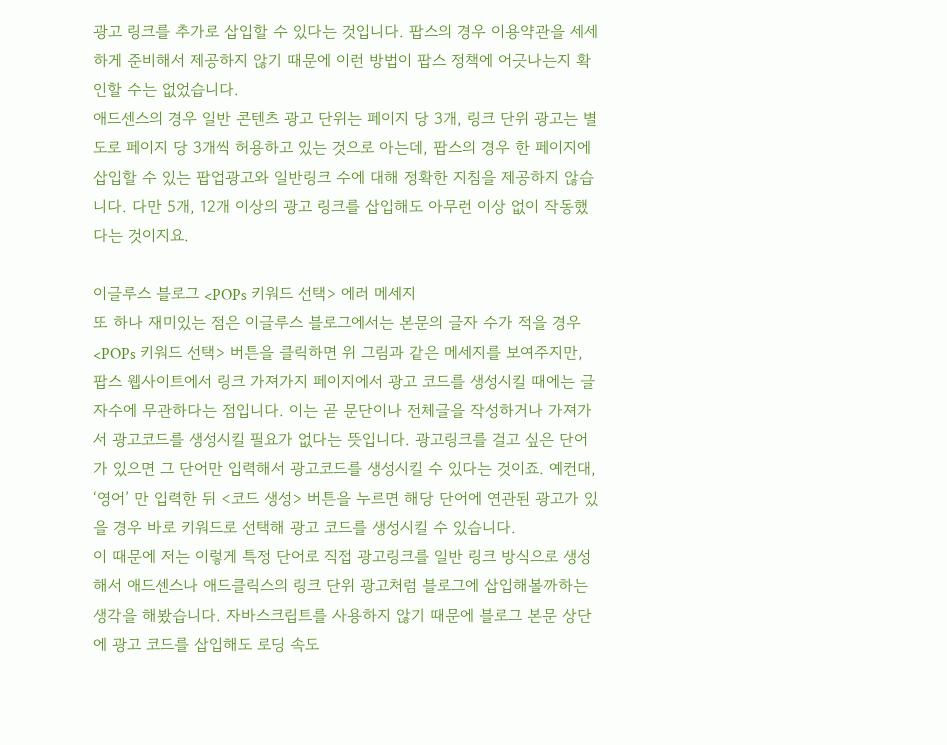광고 링크를 추가로 삽입할 수 있다는 것입니다. 팝스의 경우 이용약관을 세세하게 준비해서 제공하지 않기 때문에 이런 방법이 팝스 정책에 어긋나는지 확인할 수는 없었습니다.
애드센스의 경우 일반 콘텐츠 광고 단위는 페이지 당 3개, 링크 단위 광고는 별도로 페이지 당 3개씩 허용하고 있는 것으로 아는데, 팝스의 경우 한 페이지에 삽입할 수 있는 팝업광고와 일반링크 수에 대해 정확한 지침을 제공하지 않습니다. 다만 5개, 12개 이상의 광고 링크를 삽입해도 아무런 이상 없이 작동했다는 것이지요.

이글루스 블로그 <POPs 키워드 선택> 에러 메세지
또 하나 재미있는 점은 이글루스 블로그에서는 본문의 글자 수가 적을 경우 <POPs 키워드 선택> 버튼을 클릭하면 위 그림과 같은 메세지를 보여주지만, 팝스 웹사이트에서 링크 가져가지 페이지에서 광고 코드를 생성시킬 때에는 글자수에 무관하다는 점입니다. 이는 곧 문단이나 전체글을 작성하거나 가져가서 광고코드를 생성시킬 필요가 없다는 뜻입니다. 광고링크를 걸고 싶은 단어가 있으면 그 단어만 입력해서 광고코드를 생성시킬 수 있다는 것이죠. 예컨대, ‘영어’ 만 입력한 뒤 <코드 생성> 버튼을 누르면 해당 단어에 연관된 광고가 있을 경우 바로 키워드로 선택해 광고 코드를 생성시킬 수 있습니다.
이 때문에 저는 이렇게 특정 단어로 직접 광고링크를 일반 링크 방식으로 생성해서 애드센스나 애드클릭스의 링크 단위 광고처럼 블로그에 삽입해볼까하는 생각을 해봤습니다. 자바스크립트를 사용하지 않기 때문에 블로그 본문 상단에 광고 코드를 삽입해도 로딩 속도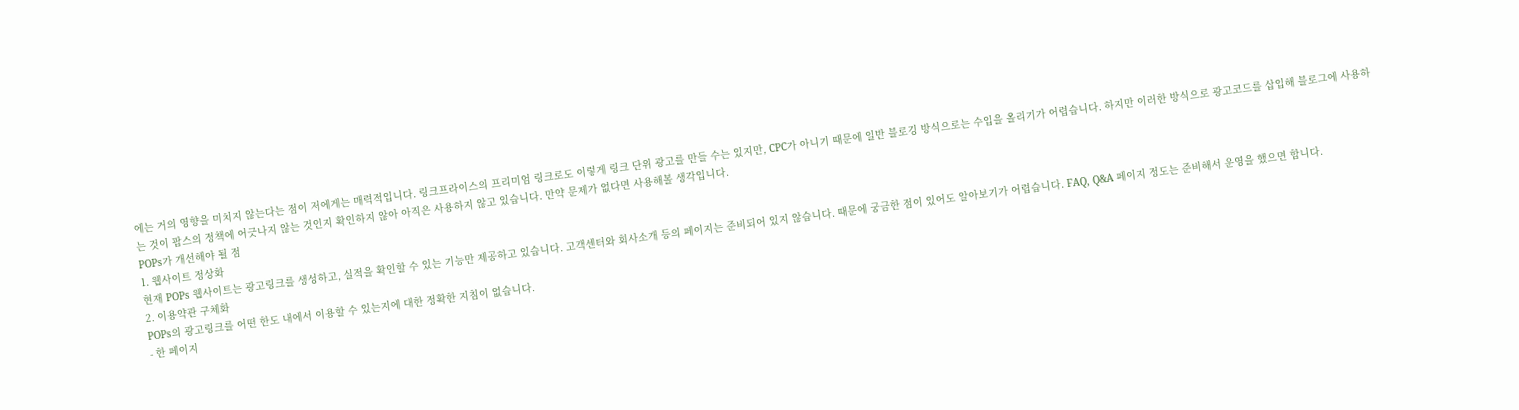에는 거의 영향을 미치지 않는다는 점이 저에게는 매력적입니다. 링크프라이스의 프리미엄 링크로도 이렇게 링크 단위 광고를 만들 수는 있지만, CPC가 아니기 때문에 일반 블로깅 방식으로는 수입을 올리기가 어렵습니다. 하지만 이러한 방식으로 광고코드를 삽입해 블로그에 사용하는 것이 팝스의 정책에 어긋나지 않는 것인지 확인하지 않아 아직은 사용하지 않고 있습니다. 만약 문제가 없다면 사용해볼 생각입니다.
POPs가 개선해야 될 점
1. 웹사이트 정상화
현재 POPs 웹사이트는 광고링크를 생성하고, 실적을 확인할 수 있는 기능만 제공하고 있습니다. 고객센터와 회사소개 등의 페이지는 준비되어 있지 않습니다. 때문에 궁금한 점이 있어도 알아보기가 어렵습니다. FAQ, Q&A 페이지 정도는 준비해서 운영을 했으면 합니다.
2. 이용약관 구체화
POPs의 광고링크를 어떤 한도 내에서 이용할 수 있는지에 대한 정확한 지침이 없습니다.
- 한 페이지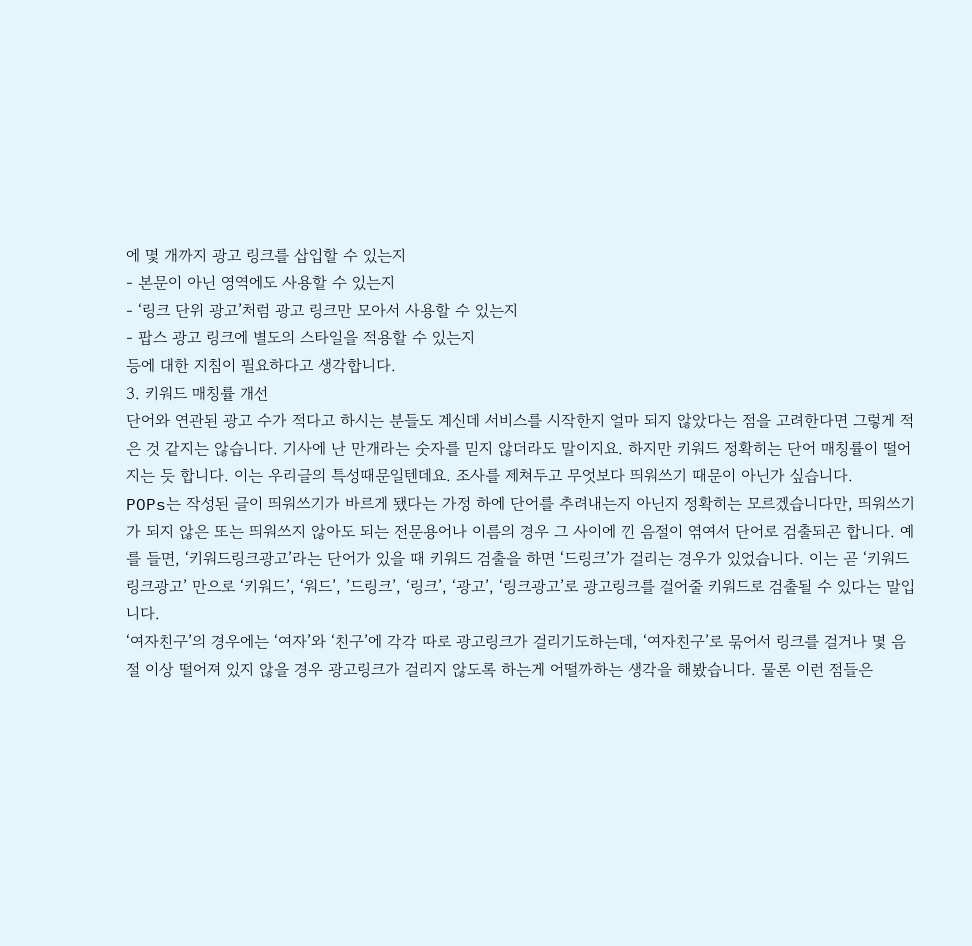에 몇 개까지 광고 링크를 삽입할 수 있는지
- 본문이 아닌 영역에도 사용할 수 있는지
- ‘링크 단위 광고’처럼 광고 링크만 모아서 사용할 수 있는지
- 팝스 광고 링크에 별도의 스타일을 적용할 수 있는지
등에 대한 지침이 필요하다고 생각합니다.
3. 키워드 매칭률 개선
단어와 연관된 광고 수가 적다고 하시는 분들도 계신데 서비스를 시작한지 얼마 되지 않았다는 점을 고려한다면 그렇게 적은 것 같지는 않습니다. 기사에 난 만개라는 숫자를 믿지 않더라도 말이지요. 하지만 키워드 정확히는 단어 매칭률이 떨어지는 듯 합니다. 이는 우리글의 특성때문일텐데요. 조사를 제쳐두고 무엇보다 띄워쓰기 때문이 아닌가 싶습니다.
POPs는 작성된 글이 띄워쓰기가 바르게 됐다는 가정 하에 단어를 추려내는지 아닌지 정확히는 모르겠습니다만, 띄워쓰기가 되지 않은 또는 띄워쓰지 않아도 되는 전문용어나 이름의 경우 그 사이에 낀 음절이 엮여서 단어로 검출되곤 합니다. 예를 들면, ‘키워드링크광고’라는 단어가 있을 때 키워드 검출을 하면 ‘드링크’가 걸리는 경우가 있었습니다. 이는 곧 ‘키워드링크광고’ 만으로 ‘키워드’, ‘워드’, ’드링크’, ‘링크’, ‘광고’, ‘링크광고’로 광고링크를 걸어줄 키워드로 검출될 수 있다는 말입니다.
‘여자친구’의 경우에는 ‘여자’와 ‘친구’에 각각 따로 광고링크가 걸리기도하는데, ‘여자친구’로 묶어서 링크를 걸거나 몇 음절 이상 떨어져 있지 않을 경우 광고링크가 걸리지 않도록 하는게 어떨까하는 생각을 해봤습니다. 물론 이런 점들은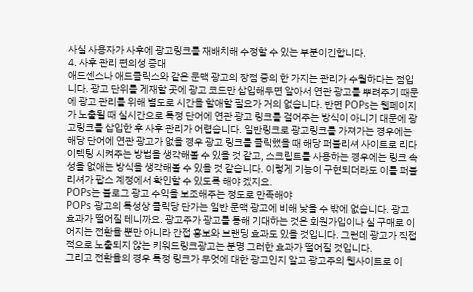사실 사용자가 사후에 광고링크를 재배치해 수정할 수 있는 부분이긴합니다.
4. 사후 관리 편의성 증대
애드센스나 애드클릭스와 같은 문맥 광고의 장점 중의 한 가지는 관리가 수월하다는 점입니다. 광고 단위를 게재할 곳에 광고 코드만 삽입해두면 알아서 연관 광고를 뿌려주기 때문에 광고 관리를 위해 별도로 시간을 할애할 필요가 거의 없습니다. 반면 POPs는 웹페이지가 노출될 때 실시간으로 특정 단어에 연관 광고 링크를 걸어주는 방식이 아니기 대문에 광고링크를 삽입한 후 사후 관리가 어렵습니다. 일반링크로 광고링크를 가져가는 경우에는 해당 단어에 연관 광고가 없을 경우 광고 링크를 클릭했을 때 해당 퍼블리셔 사이트로 리다이렉팅 시켜주는 방법을 생각해볼 수 있을 것 같고, 스크립트를 사용하는 경우에는 링크 속성을 없애는 방식을 생각해볼 수 있을 것 같습니다. 이렇게 기능이 구현되더라도 이를 퍼블리셔가 팝스 계정에서 확인할 수 있도록 해야 겠지요.
POPs는 블로그 광고 수익을 보조해주는 정도로 만족해야
POPs 광고의 특성상 클릭당 단가는 일반 문맥 광고에 비해 낮을 수 밖에 없습니다. 광고효과가 떨어질 테니까요. 광고주가 광고를 통해 기대하는 것은 회원가입이나 실 구매로 이어지는 전환율 뿐만 아니라 간접 홍보와 브랜딩 효과도 있을 것입니다. 그런데 광고가 직접적으로 노출되지 않는 키워드링크광고는 분명 그러한 효과가 떨어질 것입니다.
그리고 전환율의 경우 특정 링크가 무엇에 대한 광고인지 알고 광고주의 웹사이트로 이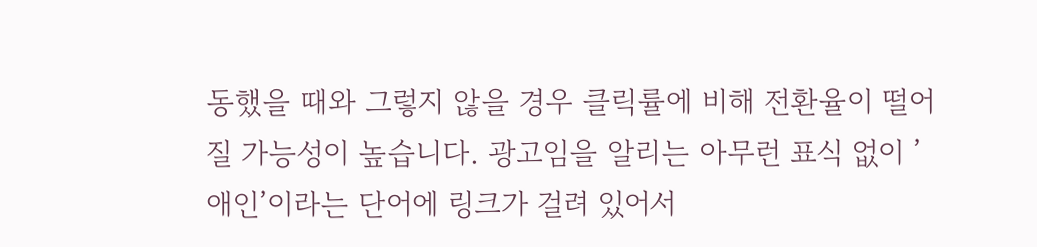동했을 때와 그렇지 않을 경우 클릭률에 비해 전환율이 떨어질 가능성이 높습니다. 광고임을 알리는 아무런 표식 없이 ’애인’이라는 단어에 링크가 걸려 있어서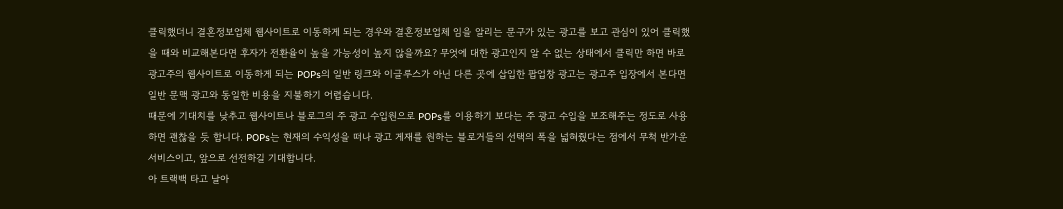클릭했더니 결혼정보업체 웹사이트로 이동하게 되는 경우와 결혼정보업체 임을 알리는 문구가 있는 광고를 보고 관심이 있어 클릭했을 때와 비교해본다면 후자가 전환율이 높을 가능성이 높지 않을까요? 무엇에 대한 광고인지 알 수 없는 상태에서 클릭만 하면 바로 광고주의 웹사이트로 이동하게 되는 POPs의 일반 링크와 이글루스가 아닌 다른 곳에 삽입한 팝업창 광고는 광고주 입장에서 본다면 일반 문맥 광고와 동일한 비용을 지불하기 어렵습니다.
때문에 기대치를 낮추고 웹사이트나 블로그의 주 광고 수입원으로 POPs를 이용하기 보다는 주 광고 수입을 보조해주는 정도로 사용하면 괜찮을 듯 합니다. POPs는 현재의 수익성을 떠나 광고 게재를 원하는 블로거들의 선택의 폭을 넓혀줬다는 점에서 무척 반가운 서비스이고, 앞으로 선전하길 기대합니다.
아 트랙백 타고 날아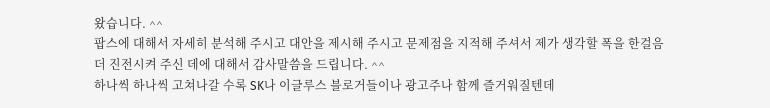왔습니다. ^^
팝스에 대해서 자세히 분석해 주시고 대안을 제시해 주시고 문제점을 지적해 주셔서 제가 생각할 폭을 한걸음 더 진전시켜 주신 데에 대해서 감사말씀을 드립니다. ^^
하나씩 하나씩 고쳐나갈 수록 SK나 이글루스 블로거들이나 광고주나 함께 즐거워질텐데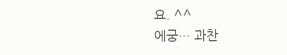요. ^^
에궁… 과찬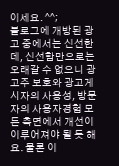이세요. ^^;
블로그에 개방된 광고 중에서는 신선한데, 신선함만으로는 오래갈 수 없으니 광고주 보호와 광고게시자의 사용성, 방문자의 사용자경험 모든 측면에서 개선이 이루어져야 될 듯 해요. 물론 이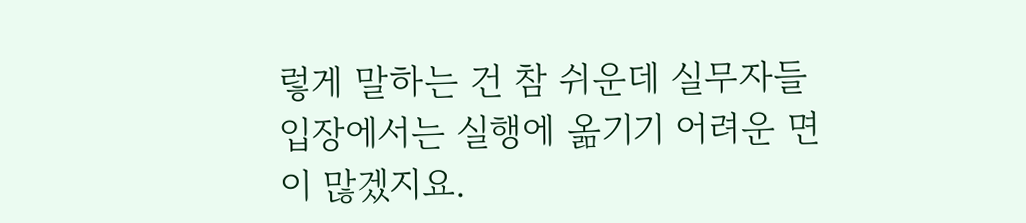렇게 말하는 건 참 쉬운데 실무자들 입장에서는 실행에 옮기기 어려운 면이 많겠지요.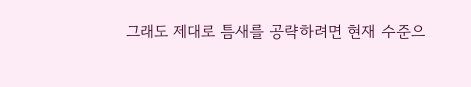그래도 제대로 틈새를 공략하려면 현재 수준으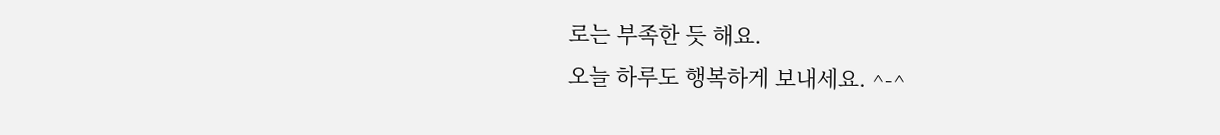로는 부족한 듯 해요.
오늘 하루도 행복하게 보내세요. ^-^